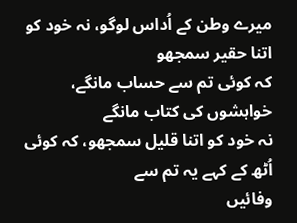میرے وطن کے اُداس لوگو، نہ خود کو اتنا حقیر سمجھو
کہ کوئی تم سے حساب مانگے، خواہشوں کی کتاب مانگے
نہ خود کو اتنا قلیل سمجھو، کہ کوئی اُٹھ کے کہے یہ تم سے
وفائیں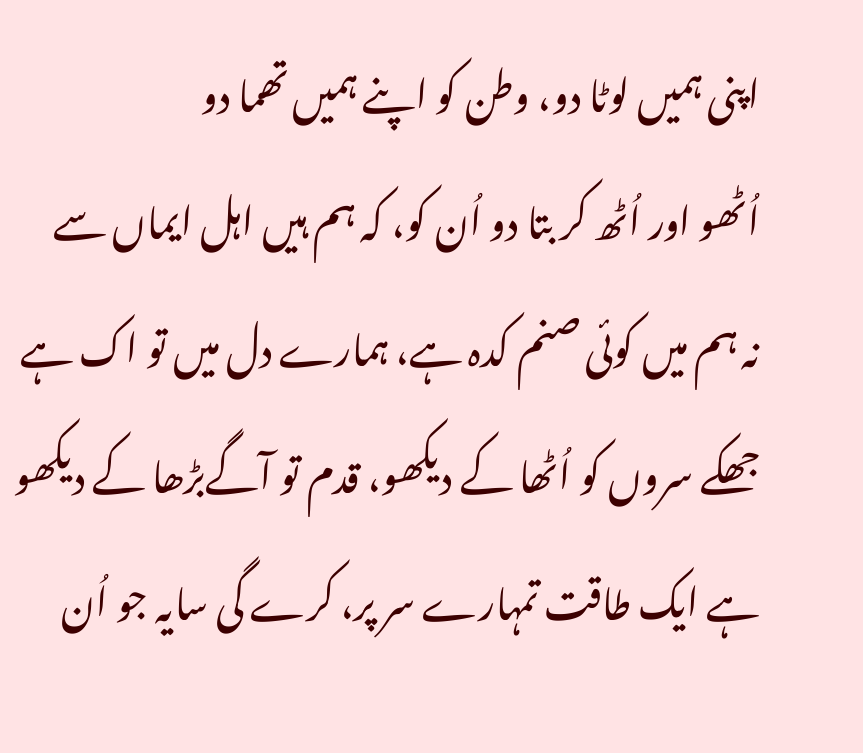اپنی ہمیں لوٹا دو، وطن کو اپنے ہمیں تھما دو
اُٹھو اور اُٹھ کر بتا دو اُن کو، کہ ہم ہیں اہل ایماں سے
نہ ہم میں کوئی صنم کدہ ہے، ہمارے دل میں تو اک ہے
جھکے سروں کو اُٹھا کے دیکھو، قدم تو آگےبڑھا کے دیکھو
ہے ایک طاقت تمہارے سر پر، کرے گی سایہ جو اُن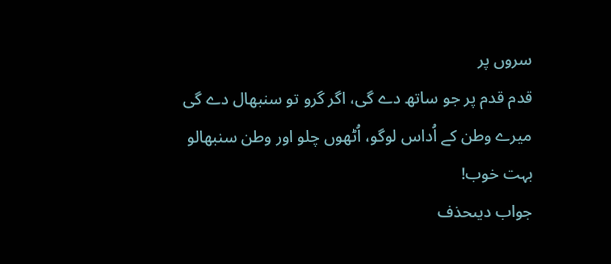سروں پر
قدم قدم پر جو ساتھ دے گی، اگر گرو تو سنبھال دے گی
میرے وطن کے اُداس لوگو، اُٹھوں چلو اور وطن سنبھالو
بہت خوب!
جواب دیںحذف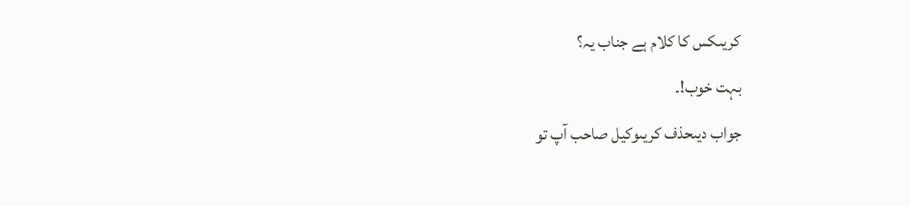کریںکس کا کلام ہے جناب یہ؟
بہت خوب!۔
جواب دیںحذف کریںوکیل صاحب آپ تو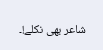شاعر بھی نکلے!۔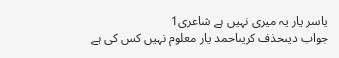یاسر یار یہ میری نہیں ہے شاعری1
جواب دیںحذف کریںاحمد یار معلوم نہیں کس کی ہے